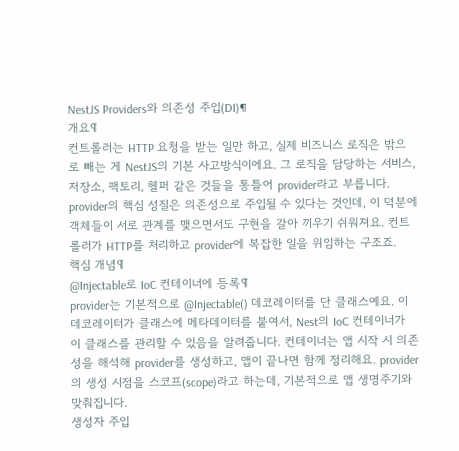NestJS Providers와 의존성 주입(DI)¶
개요¶
컨트롤러는 HTTP 요청을 받는 일만 하고, 실제 비즈니스 로직은 밖으로 빼는 게 NestJS의 기본 사고방식이에요. 그 로직을 담당하는 서비스, 저장소, 팩토리, 헬퍼 같은 것들을 통틀어 provider라고 부릅니다. provider의 핵심 성질은 의존성으로 주입될 수 있다는 것인데, 이 덕분에 객체들이 서로 관계를 맺으면서도 구현을 갈아 끼우기 쉬워져요. 컨트롤러가 HTTP를 처리하고 provider에 복잡한 일을 위임하는 구조죠.
핵심 개념¶
@Injectable로 IoC 컨테이너에 등록¶
provider는 기본적으로 @Injectable() 데코레이터를 단 클래스예요. 이 데코레이터가 클래스에 메타데이터를 붙여서, Nest의 IoC 컨테이너가 이 클래스를 관리할 수 있음을 알려줍니다. 컨테이너는 앱 시작 시 의존성을 해석해 provider를 생성하고, 앱이 끝나면 함께 정리해요. provider의 생성 시점을 스코프(scope)라고 하는데, 기본적으로 앱 생명주기와 맞춰집니다.
생성자 주입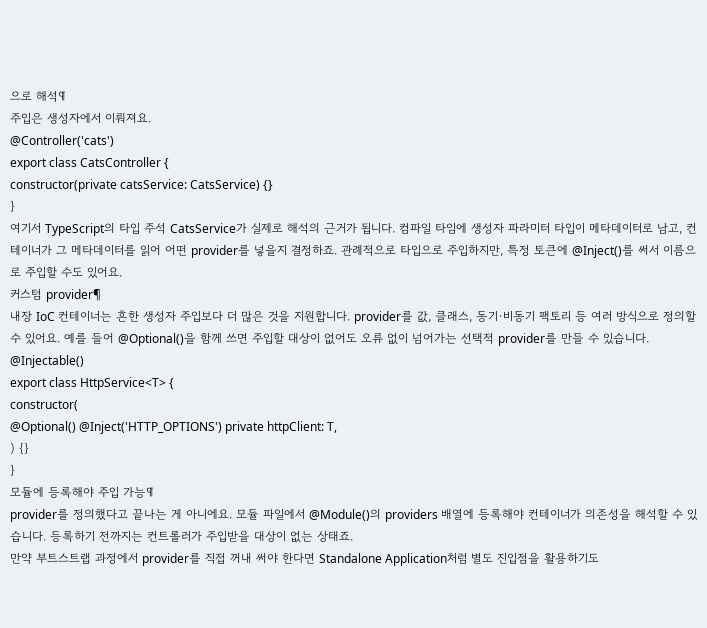으로 해석¶
주입은 생성자에서 이뤄져요.
@Controller('cats')
export class CatsController {
constructor(private catsService: CatsService) {}
}
여기서 TypeScript의 타입 주석 CatsService가 실제로 해석의 근거가 됩니다. 컴파일 타임에 생성자 파라미터 타입이 메타데이터로 남고, 컨테이너가 그 메타데이터를 읽어 어떤 provider를 넣을지 결정하죠. 관례적으로 타입으로 주입하지만, 특정 토큰에 @Inject()를 써서 이름으로 주입할 수도 있어요.
커스텀 provider¶
내장 IoC 컨테이너는 흔한 생성자 주입보다 더 많은 것을 지원합니다. provider를 값, 클래스, 동기·비동기 팩토리 등 여러 방식으로 정의할 수 있어요. 예를 들어 @Optional()을 함께 쓰면 주입할 대상이 없어도 오류 없이 넘어가는 선택적 provider를 만들 수 있습니다.
@Injectable()
export class HttpService<T> {
constructor(
@Optional() @Inject('HTTP_OPTIONS') private httpClient: T,
) {}
}
모듈에 등록해야 주입 가능¶
provider를 정의했다고 끝나는 게 아니에요. 모듈 파일에서 @Module()의 providers 배열에 등록해야 컨테이너가 의존성을 해석할 수 있습니다. 등록하기 전까지는 컨트롤러가 주입받을 대상이 없는 상태죠.
만약 부트스트랩 과정에서 provider를 직접 꺼내 써야 한다면 Standalone Application처럼 별도 진입점을 활용하기도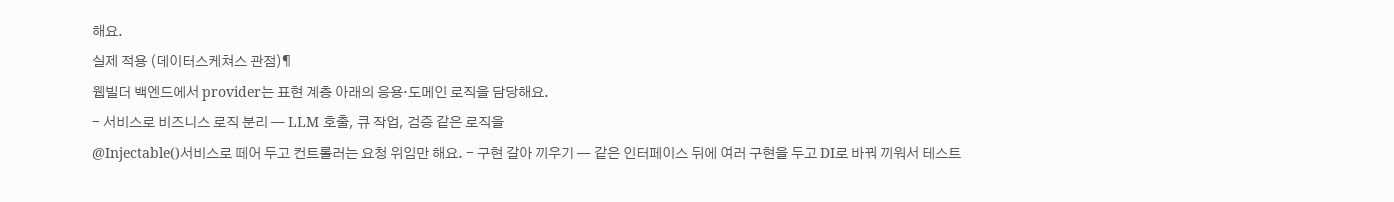해요.
실제 적용 (데이터스케쳐스 관점)¶
웹빌더 백엔드에서 provider는 표현 계층 아래의 응용·도메인 로직을 담당해요.
- 서비스로 비즈니스 로직 분리 — LLM 호출, 큐 작업, 검증 같은 로직을
@Injectable()서비스로 떼어 두고 컨트롤러는 요청 위임만 해요. - 구현 갈아 끼우기 — 같은 인터페이스 뒤에 여러 구현을 두고 DI로 바꿔 끼워서 테스트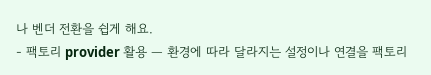나 벤더 전환을 쉽게 해요.
- 팩토리 provider 활용 — 환경에 따라 달라지는 설정이나 연결을 팩토리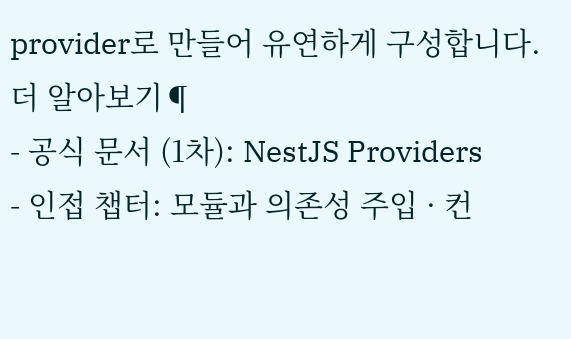provider로 만들어 유연하게 구성합니다.
더 알아보기¶
- 공식 문서 (1차): NestJS Providers
- 인접 챕터: 모듈과 의존성 주입 · 컨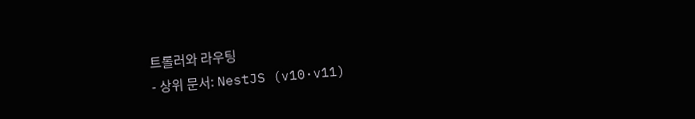트롤러와 라우팅
- 상위 문서: NestJS (v10·v11)